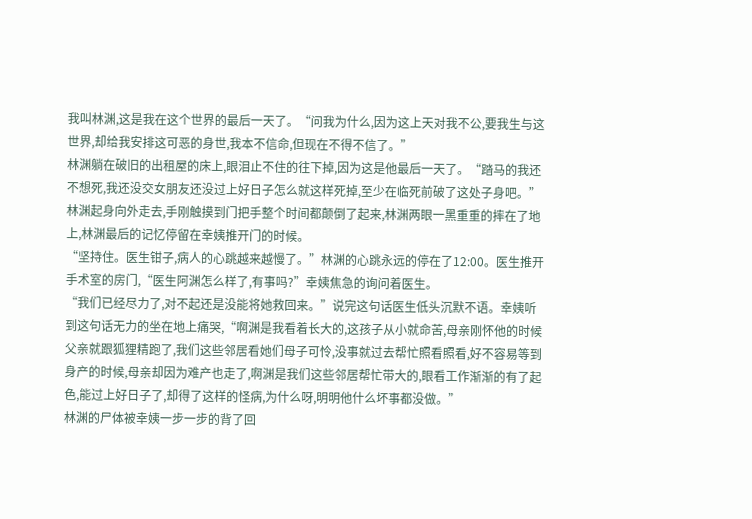我叫林渊,这是我在这个世界的最后一天了。“问我为什么,因为这上天对我不公,要我生与这世界,却给我安排这可恶的身世,我本不信命,但现在不得不信了。”
林渊躺在破旧的出租屋的床上,眼泪止不住的往下掉,因为这是他最后一天了。“踏马的我还不想死,我还没交女朋友还没过上好日子怎么就这样死掉,至少在临死前破了这处子身吧。”
林渊起身向外走去,手刚触摸到门把手整个时间都颠倒了起来,林渊两眼一黑重重的摔在了地上,林渊最后的记忆停留在幸姨推开门的时候。
“坚持住。医生钳子,病人的心跳越来越慢了。”林渊的心跳永远的停在了12:00。医生推开手术室的房门,“医生阿渊怎么样了,有事吗?”幸姨焦急的询问着医生。
“我们已经尽力了,对不起还是没能将她救回来。”说完这句话医生低头沉默不语。幸姨听到这句话无力的坐在地上痛哭,“啊渊是我看着长大的,这孩子从小就命苦,母亲刚怀他的时候父亲就跟狐狸精跑了,我们这些邻居看她们母子可怜,没事就过去帮忙照看照看,好不容易等到身产的时候,母亲却因为难产也走了,啊渊是我们这些邻居帮忙带大的,眼看工作渐渐的有了起色,能过上好日子了,却得了这样的怪病,为什么呀,明明他什么坏事都没做。”
林渊的尸体被幸姨一步一步的背了回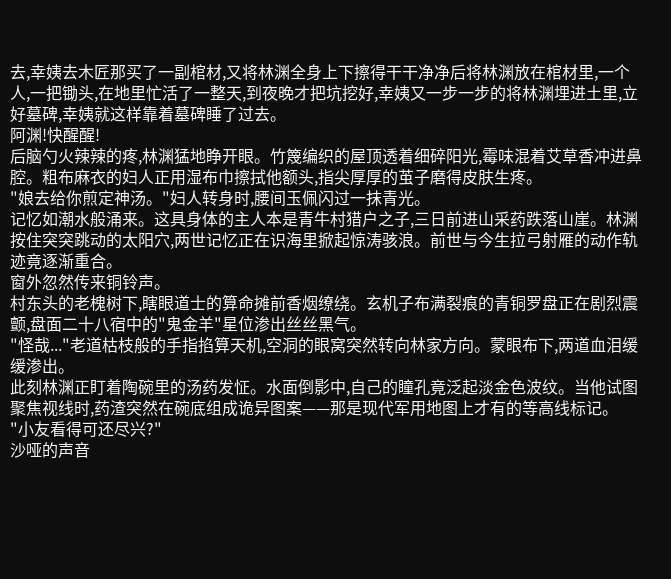去,幸姨去木匠那买了一副棺材,又将林渊全身上下擦得干干净净后将林渊放在棺材里,一个人,一把锄头,在地里忙活了一整天,到夜晚才把坑挖好,幸姨又一步一步的将林渊埋进土里,立好墓碑,幸姨就这样靠着墓碑睡了过去。
阿渊!快醒醒!
后脑勺火辣辣的疼,林渊猛地睁开眼。竹篾编织的屋顶透着细碎阳光,霉味混着艾草香冲进鼻腔。粗布麻衣的妇人正用湿布巾擦拭他额头,指尖厚厚的茧子磨得皮肤生疼。
"娘去给你煎定神汤。"妇人转身时,腰间玉佩闪过一抹青光。
记忆如潮水般涌来。这具身体的主人本是青牛村猎户之子,三日前进山采药跌落山崖。林渊按住突突跳动的太阳穴,两世记忆正在识海里掀起惊涛骇浪。前世与今生拉弓射雁的动作轨迹竟逐渐重合。
窗外忽然传来铜铃声。
村东头的老槐树下,瞎眼道士的算命摊前香烟缭绕。玄机子布满裂痕的青铜罗盘正在剧烈震颤,盘面二十八宿中的"鬼金羊"星位渗出丝丝黑气。
"怪哉..."老道枯枝般的手指掐算天机,空洞的眼窝突然转向林家方向。蒙眼布下,两道血泪缓缓渗出。
此刻林渊正盯着陶碗里的汤药发怔。水面倒影中,自己的瞳孔竟泛起淡金色波纹。当他试图聚焦视线时,药渣突然在碗底组成诡异图案——那是现代军用地图上才有的等高线标记。
"小友看得可还尽兴?"
沙哑的声音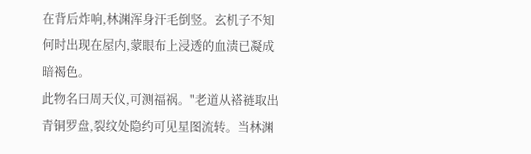在背后炸响,林渊浑身汗毛倒竖。玄机子不知何时出现在屋内,蒙眼布上浸透的血渍已凝成暗褐色。
此物名曰周天仪,可测福祸。"老道从褡裢取出青铜罗盘,裂纹处隐约可见星图流转。当林渊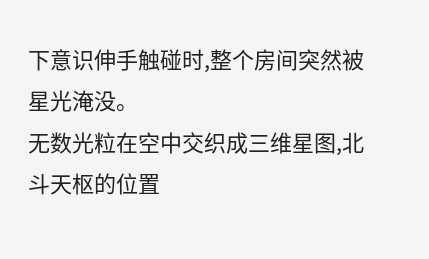下意识伸手触碰时,整个房间突然被星光淹没。
无数光粒在空中交织成三维星图,北斗天枢的位置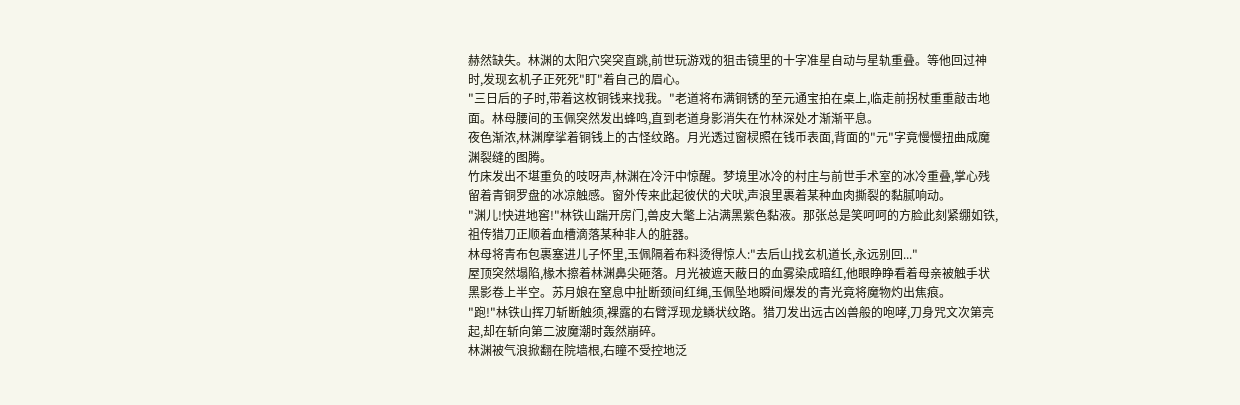赫然缺失。林渊的太阳穴突突直跳,前世玩游戏的狙击镜里的十字准星自动与星轨重叠。等他回过神时,发现玄机子正死死"盯"着自己的眉心。
"三日后的子时,带着这枚铜钱来找我。"老道将布满铜锈的至元通宝拍在桌上,临走前拐杖重重敲击地面。林母腰间的玉佩突然发出蜂鸣,直到老道身影消失在竹林深处才渐渐平息。
夜色渐浓,林渊摩挲着铜钱上的古怪纹路。月光透过窗棂照在钱币表面,背面的"元"字竟慢慢扭曲成魔渊裂缝的图腾。
竹床发出不堪重负的吱呀声,林渊在冷汗中惊醒。梦境里冰冷的村庄与前世手术室的冰冷重叠,掌心残留着青铜罗盘的冰凉触感。窗外传来此起彼伏的犬吠,声浪里裹着某种血肉撕裂的黏腻响动。
"渊儿!快进地窖!"林铁山踹开房门,兽皮大氅上沾满黑紫色黏液。那张总是笑呵呵的方脸此刻紧绷如铁,祖传猎刀正顺着血槽滴落某种非人的脏器。
林母将青布包裹塞进儿子怀里,玉佩隔着布料烫得惊人:"去后山找玄机道长,永远别回..."
屋顶突然塌陷,椽木擦着林渊鼻尖砸落。月光被遮天蔽日的血雾染成暗红,他眼睁睁看着母亲被触手状黑影卷上半空。苏月娘在窒息中扯断颈间红绳,玉佩坠地瞬间爆发的青光竟将魔物灼出焦痕。
"跑!"林铁山挥刀斩断触须,裸露的右臂浮现龙鳞状纹路。猎刀发出远古凶兽般的咆哮,刀身咒文次第亮起,却在斩向第二波魔潮时轰然崩碎。
林渊被气浪掀翻在院墙根,右瞳不受控地泛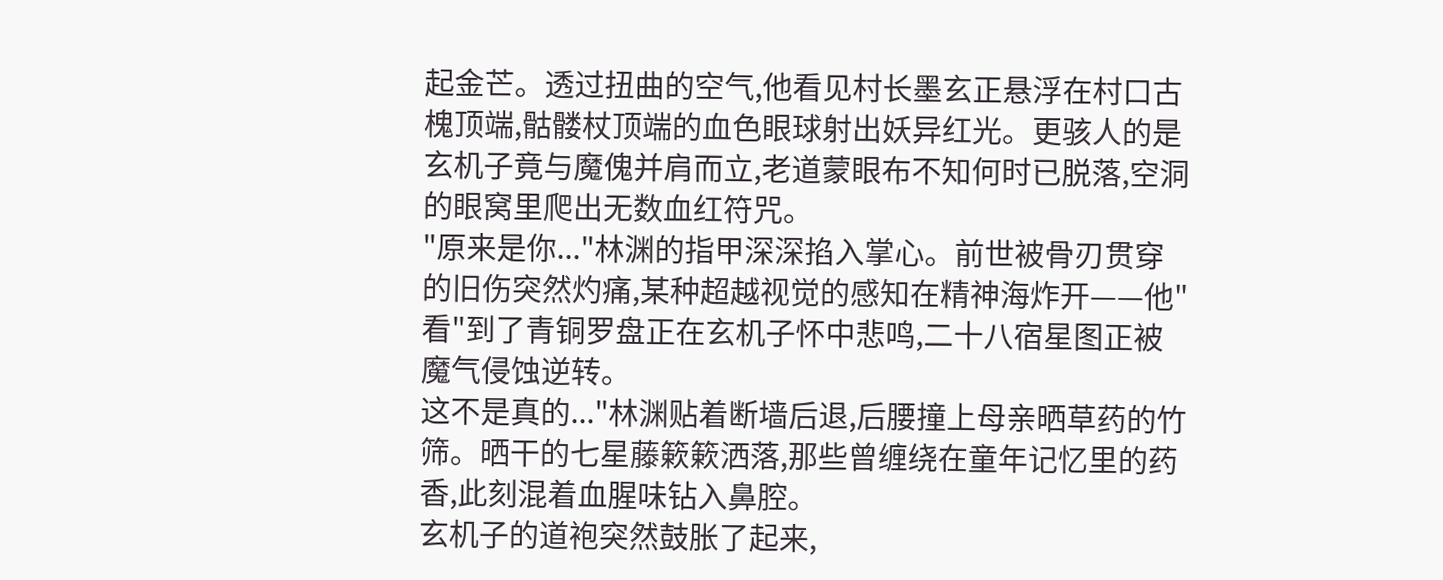起金芒。透过扭曲的空气,他看见村长墨玄正悬浮在村口古槐顶端,骷髅杖顶端的血色眼球射出妖异红光。更骇人的是玄机子竟与魔傀并肩而立,老道蒙眼布不知何时已脱落,空洞的眼窝里爬出无数血红符咒。
"原来是你..."林渊的指甲深深掐入掌心。前世被骨刃贯穿的旧伤突然灼痛,某种超越视觉的感知在精神海炸开——他"看"到了青铜罗盘正在玄机子怀中悲鸣,二十八宿星图正被魔气侵蚀逆转。
这不是真的..."林渊贴着断墙后退,后腰撞上母亲晒草药的竹筛。晒干的七星藤簌簌洒落,那些曾缠绕在童年记忆里的药香,此刻混着血腥味钻入鼻腔。
玄机子的道袍突然鼓胀了起来,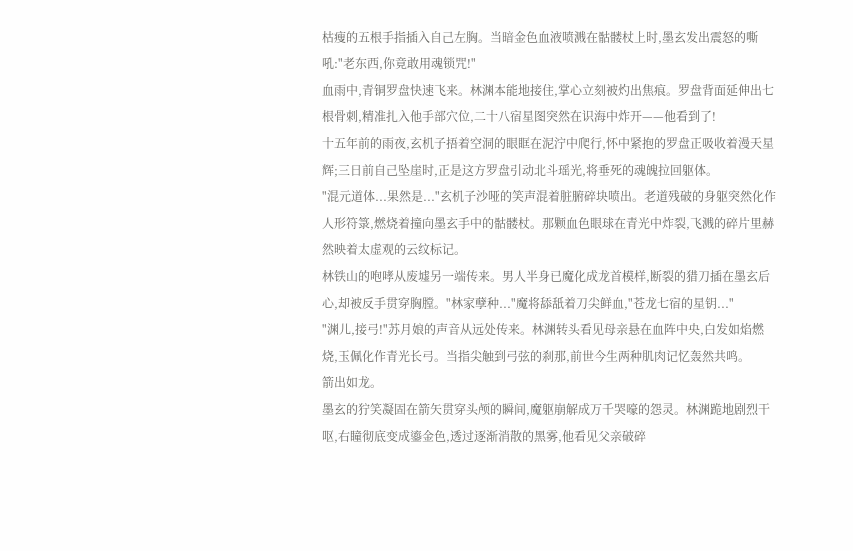枯瘦的五根手指插入自己左胸。当暗金色血液喷溅在骷髅杖上时,墨玄发出震怒的嘶吼:"老东西,你竟敢用魂锁咒!"
血雨中,青铜罗盘快速飞来。林渊本能地接住,掌心立刻被灼出焦痕。罗盘背面延伸出七根骨刺,精准扎入他手部穴位,二十八宿星图突然在识海中炸开——他看到了!
十五年前的雨夜,玄机子捂着空洞的眼眶在泥泞中爬行,怀中紧抱的罗盘正吸收着漫天星辉;三日前自己坠崖时,正是这方罗盘引动北斗瑶光,将垂死的魂魄拉回躯体。
"混元道体...果然是..."玄机子沙哑的笑声混着脏腑碎块喷出。老道残破的身躯突然化作人形符箓,燃烧着撞向墨玄手中的骷髅杖。那颗血色眼球在青光中炸裂,飞溅的碎片里赫然映着太虚观的云纹标记。
林铁山的咆哮从废墟另一端传来。男人半身已魔化成龙首模样,断裂的猎刀插在墨玄后心,却被反手贯穿胸膛。"林家孽种..."魔将舔舐着刀尖鲜血,"苍龙七宿的星钥..."
"渊儿,接弓!"苏月娘的声音从远处传来。林渊转头看见母亲悬在血阵中央,白发如焰燃烧,玉佩化作青光长弓。当指尖触到弓弦的刹那,前世今生两种肌肉记忆轰然共鸣。
箭出如龙。
墨玄的狞笑凝固在箭矢贯穿头颅的瞬间,魔躯崩解成万千哭嚎的怨灵。林渊跪地剧烈干呕,右瞳彻底变成鎏金色,透过逐渐消散的黑雾,他看见父亲破碎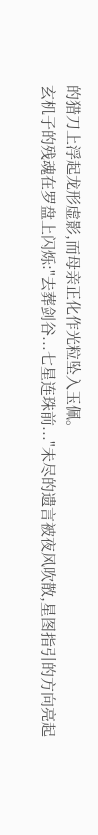的猎刀上浮起龙形虚影,而母亲正化作光粒坠入玉佩。
玄机子的残魂在罗盘上闪烁:"去葬剑谷...七星连珠前..."未尽的遗言被夜风吹散,星图指引的方向亮起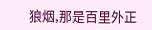狼烟,那是百里外正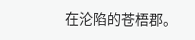在沦陷的苍梧郡。